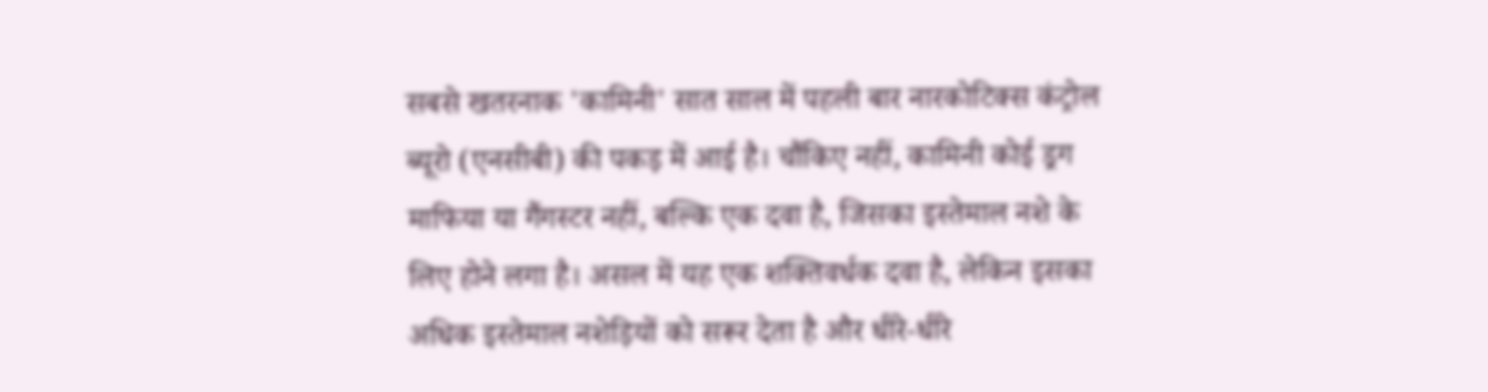सबसे खतरनाक 'कामिनी' सात साल में पहली बार नारकोटिक्स कंट्रोल ब्यूरो (एनसीबी) की पकड़ में आई है। चौंकिए नहीं, कामिनी कोई ड्रग माफिया या गैंगस्टर नहीं, बल्कि एक दवा है, जिसका इस्तेमाल नशे के लिए होने लगा है। असल में यह एक शक्तिवर्धक दवा है, लेकिन इसका अधिक इस्तेमाल नशेड़ियों को सरूर देता है और धीरे-धीरे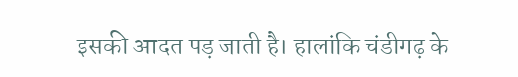इसकी आदत पड़ जाती है। हालांकि चंडीगढ़ के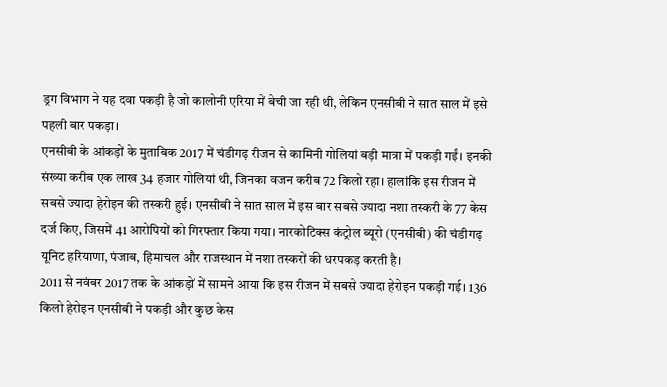ड्रग विभाग ने यह दवा पकड़ी है जो कालोनी एरिया में बेची जा रही थी, लेकिन एनसीबी ने सात साल में इसे पहली बार पकड़ा।
एनसीबी के आंकड़ों के मुताबिक 2017 में चंडीगढ़ रीजन से कामिनी गोलियां बड़ी मात्रा में पकड़ी गईं। इनकी संख्या करीब एक लाख 34 हजार गोलियां थी, जिनका वजन करीब 72 किलो रहा। हालांकि इस रीजन में सबसे ज्यादा हेरोइन की तस्करी हुई। एनसीबी ने सात साल में इस बार सबसे ज्यादा नशा तस्करी के 77 केस दर्ज किए, जिसमें 41 आरोपियों को गिरफ्तार किया गया। नारकोटिक्स कंट्रोल ब्यूरो (एनसीबी) की चंडीगढ़ यूनिट हरियाणा, पंजाब, हिमाचल और राजस्थान में नशा तस्करों की धरपकड़ करती है।
2011 से नवंबर 2017 तक के आंकड़ों में सामने आया कि इस रीजन में सबसे ज्यादा हेरोइन पकड़ी गई। 136 किलो हेरोइन एनसीबी ने पकड़ी और कुछ केस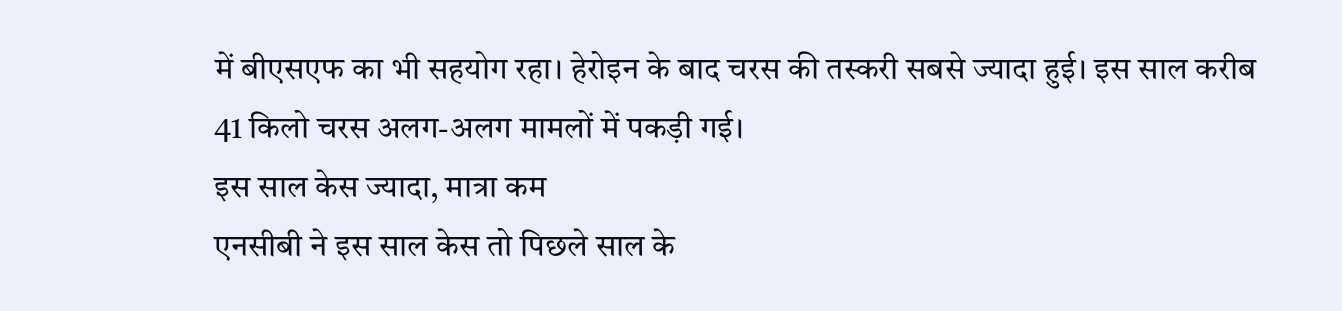में बीएसएफ का भी सहयोग रहा। हेरोइन के बाद चरस की तस्करी सबसे ज्यादा हुई। इस साल करीब 41 किलो चरस अलग-अलग मामलों में पकड़ी गई।
इस साल केस ज्यादा, मात्रा कम
एनसीबी ने इस साल केस तो पिछले साल के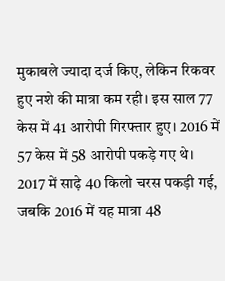मुकाबले ज्यादा दर्ज किए, लेकिन रिकवर हुए नशे की मात्रा कम रही। इस साल 77 केस में 41 आरोपी गिरफ्तार हुए। 2016 में 57 केस में 58 आरोपी पकड़े गए थे। 2017 में साढ़े 40 किलो चरस पकड़ी गई, जबकि 2016 में यह मात्रा 48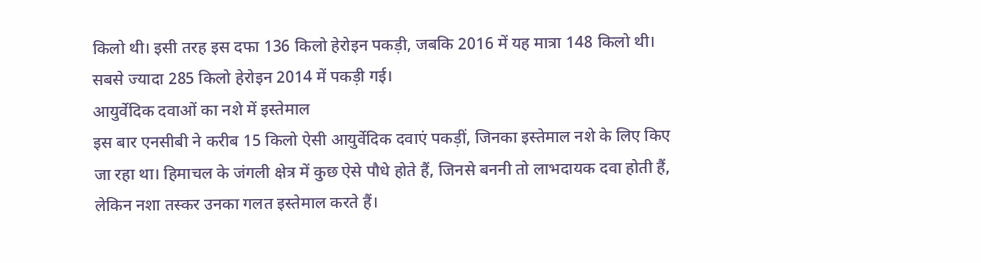किलो थी। इसी तरह इस दफा 136 किलो हेरोइन पकड़ी, जबकि 2016 में यह मात्रा 148 किलो थी। सबसे ज्यादा 285 किलो हेरोइन 2014 में पकड़ी गई।
आयुर्वेदिक दवाओं का नशे में इस्तेमाल
इस बार एनसीबी ने करीब 15 किलो ऐसी आयुर्वेदिक दवाएं पकड़ीं, जिनका इस्तेमाल नशे के लिए किए जा रहा था। हिमाचल के जंगली क्षेत्र में कुछ ऐसे पौधे होते हैं, जिनसे बननी तो लाभदायक दवा होती हैं, लेकिन नशा तस्कर उनका गलत इस्तेमाल करते हैं।